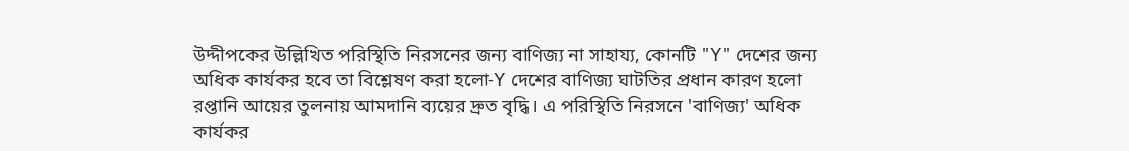উদ্দীপকের উল্লিখিত পরিস্থিতি নিরসনের জন্য বাণিজ্য না সাহায্য, কোনটি "Y" দেশের জন্য অধিক কার্যকর হবে তা বিশ্লেষণ করা হলো-Y দেশের বাণিজ্য ঘাটতির প্রধান কারণ হলো রপ্তানি আয়ের তুলনায় আমদানি ব্যয়ের দ্রুত বৃদ্ধি। এ পরিস্থিতি নিরসনে 'বাণিজ্য' অধিক কার্যকর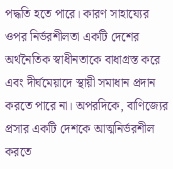পদ্ধতি হতে পারে। কারণ সাহায্যের ওপর নির্ভরশীলতা একটি দেশের অর্থনৈতিক স্বাধীনতাকে বাধাগ্রস্ত করে এবং দীর্ঘমেয়াদে স্থায়ী সমাধান প্রদান করতে পারে না। অপরদিকে, বাণিজ্যের প্রসার একটি দেশকে আত্মনির্ভরশীল করতে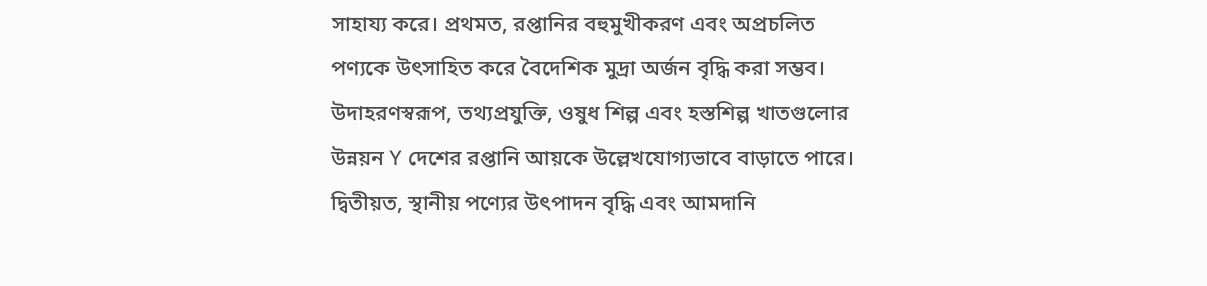সাহায্য করে। প্রথমত, রপ্তানির বহুমুখীকরণ এবং অপ্রচলিত পণ্যকে উৎসাহিত করে বৈদেশিক মুদ্রা অর্জন বৃদ্ধি করা সম্ভব। উদাহরণস্বরূপ, তথ্যপ্রযুক্তি, ওষুধ শিল্প এবং হস্তশিল্প খাতগুলোর উন্নয়ন Y দেশের রপ্তানি আয়কে উল্লেখযোগ্যভাবে বাড়াতে পারে। দ্বিতীয়ত, স্থানীয় পণ্যের উৎপাদন বৃদ্ধি এবং আমদানি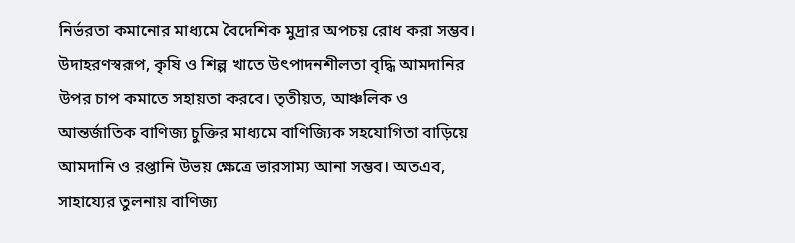নির্ভরতা কমানোর মাধ্যমে বৈদেশিক মুদ্রার অপচয় রোধ করা সম্ভব। উদাহরণস্বরূপ, কৃষি ও শিল্প খাতে উৎপাদনশীলতা বৃদ্ধি আমদানির উপর চাপ কমাতে সহায়তা করবে। তৃতীয়ত, আঞ্চলিক ও আন্তর্জাতিক বাণিজ্য চুক্তির মাধ্যমে বাণিজ্যিক সহযোগিতা বাড়িয়ে আমদানি ও রপ্তানি উভয় ক্ষেত্রে ভারসাম্য আনা সম্ভব। অতএব, সাহায্যের তুলনায় বাণিজ্য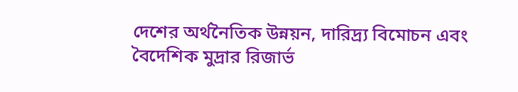দেশের অর্থনৈতিক উন্নয়ন, দারিদ্র্য বিমোচন এবং বৈদেশিক মুদ্রার রিজার্ভ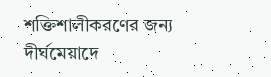শক্তিশালীকরণের জন্য দীর্ঘমেয়াদে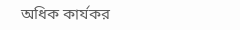অধিক কার্যকর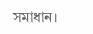সমাধান।